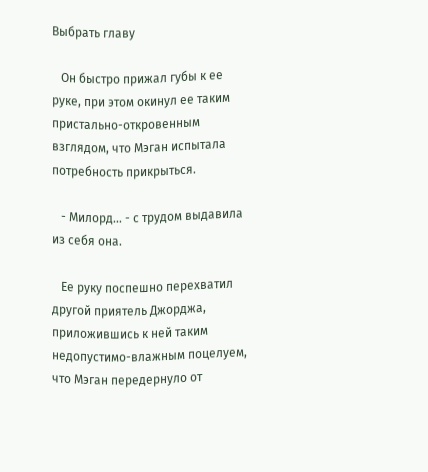Выбрать главу

   Он быстро прижал губы к ее руке, при этом окинул ее таким пристально-откровенным взглядом, что Мэган испытала потребность прикрыться.

   - Милорд... - с трудом выдавила из себя она.

   Ее руку поспешно перехватил другой приятель Джорджа, приложившись к ней таким недопустимо-влажным поцелуем, что Мэган передернуло от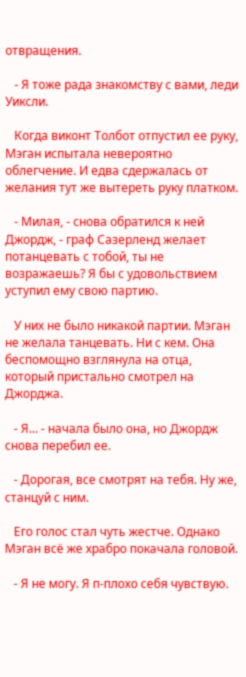отвращения.

   - Я тоже рада знакомству с вами, леди Уиксли.

   Когда виконт Толбот отпустил ее руку, Мэган испытала невероятно облегчение. И едва сдержалась от желания тут же вытереть руку платком.

   - Милая, - снова обратился к ней Джордж, - граф Сазерленд желает потанцевать с тобой, ты не возражаешь? Я бы с удовольствием уступил ему свою партию.

   У них не было никакой партии. Мэган не желала танцевать. Ни с кем. Она беспомощно взглянула на отца, который пристально смотрел на Джорджа.

   - Я... - начала было она, но Джордж снова перебил ее.

   - Дорогая, все смотрят на тебя. Ну же, станцуй с ним.

   Его голос стал чуть жестче. Однако Мэган всё же храбро покачала головой.

   - Я не могу. Я п-плохо себя чувствую.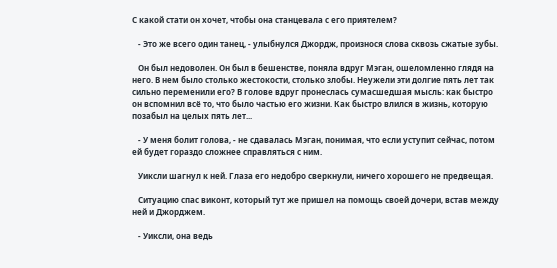С какой стати он хочет, чтобы она станцевала с его приятелем?

   - Это же всего один танец, - улыбнулся Джордж, произнося слова сквозь сжатые зубы.

   Он был недоволен. Он был в бешенстве, поняла вдруг Мэган, ошеломленно глядя на него. В нем было столько жестокости, столько злобы. Неужели эти долгие пять лет так сильно переменили его? В голове вдруг пронеслась сумасшедшая мысль: как быстро он вспомнил всё то, что было частью его жизни. Как быстро влился в жизнь, которую позабыл на целых пять лет...

   - У меня болит голова, - не сдавалась Мэган, понимая, что если уступит сейчас, потом ей будет гораздо сложнее справляться с ним.

   Уиксли шагнул к ней. Глаза его недобро сверкнули, ничего хорошего не предвещая.

   Ситуацию спас виконт, который тут же пришел на помощь своей дочери, встав между ней и Джорджем.

   - Уиксли, она ведь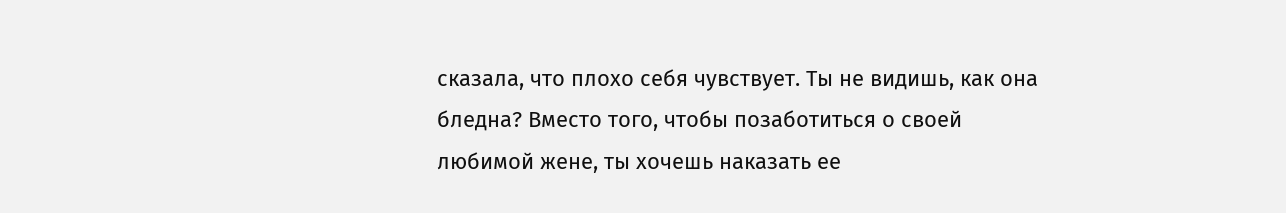сказала, что плохо себя чувствует. Ты не видишь, как она бледна? Вместо того, чтобы позаботиться о своей любимой жене, ты хочешь наказать ее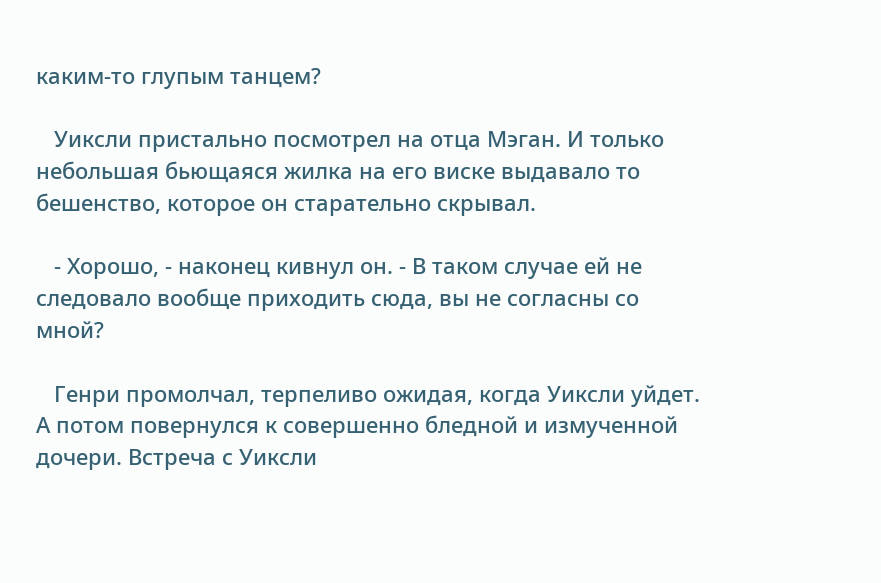каким-то глупым танцем?

   Уиксли пристально посмотрел на отца Мэган. И только небольшая бьющаяся жилка на его виске выдавало то бешенство, которое он старательно скрывал.

   - Хорошо, - наконец кивнул он. - В таком случае ей не следовало вообще приходить сюда, вы не согласны со мной?

   Генри промолчал, терпеливо ожидая, когда Уиксли уйдет. А потом повернулся к совершенно бледной и измученной дочери. Встреча с Уиксли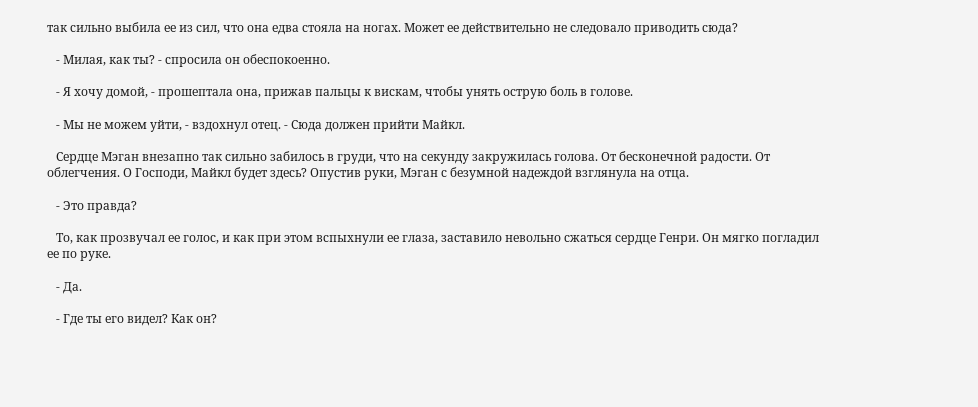так сильно выбила ее из сил, что она едва стояла на ногах. Может ее действительно не следовало приводить сюда?

   - Милая, как ты? - спросила он обеспокоенно.

   - Я хочу домой, - прошептала она, прижав пальцы к вискам, чтобы унять острую боль в голове.

   - Мы не можем уйти, - вздохнул отец. - Сюда должен прийти Майкл.

   Сердце Мэган внезапно так сильно забилось в груди, что на секунду закружилась голова. От бесконечной радости. От облегчения. О Господи, Майкл будет здесь? Опустив руки, Мэган с безумной надеждой взглянула на отца.

   - Это правда?

   То, как прозвучал ее голос, и как при этом вспыхнули ее глаза, заставило невольно сжаться сердце Генри. Он мягко погладил ее по руке.

   - Да.

   - Где ты его видел? Как он?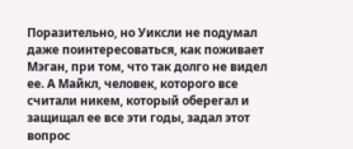Поразительно, но Уиксли не подумал даже поинтересоваться, как поживает Мэган, при том, что так долго не видел ее. А Майкл, человек, которого все считали никем, который оберегал и защищал ее все эти годы, задал этот вопрос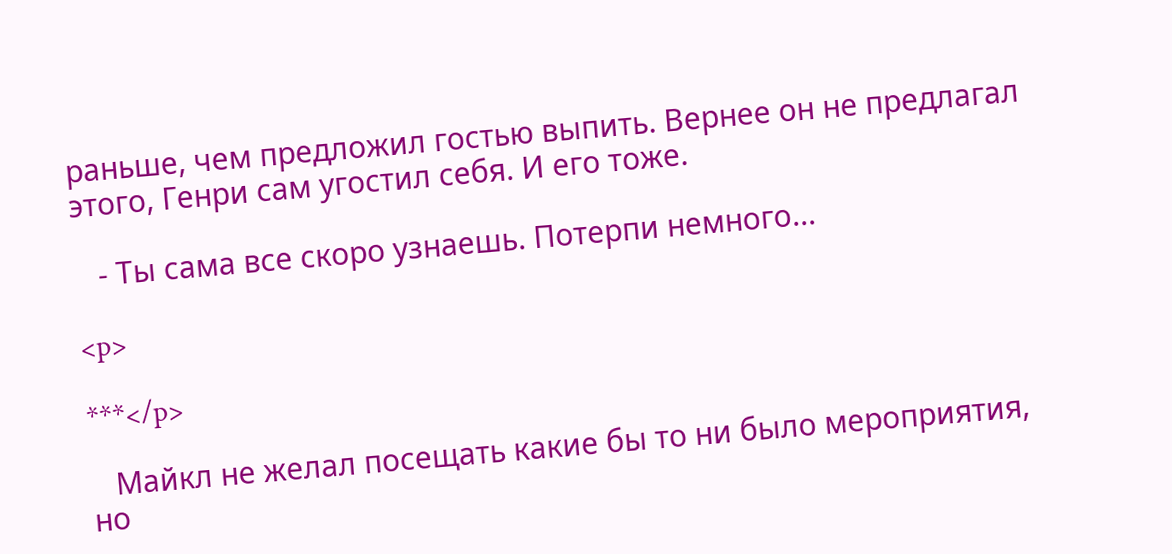раньше, чем предложил гостью выпить. Вернее он не предлагал этого, Генри сам угостил себя. И его тоже.

   - Ты сама все скоро узнаешь. Потерпи немного...

<p>

***</p>

   Майкл не желал посещать какие бы то ни было мероприятия, но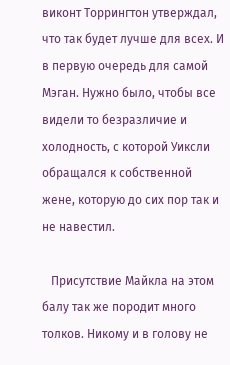виконт Торрингтон утверждал, что так будет лучше для всех. И в первую очередь для самой Мэган. Нужно было, чтобы все видели то безразличие и холодность, с которой Уиксли обращался к собственной жене, которую до сих пор так и не навестил.

   Присутствие Майкла на этом балу так же породит много толков. Никому и в голову не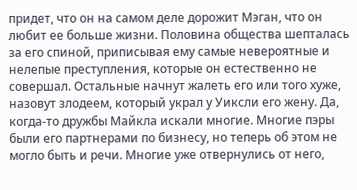придет, что он на самом деле дорожит Мэган, что он любит ее больше жизни. Половина общества шепталась за его спиной, приписывая ему самые невероятные и нелепые преступления, которые он естественно не совершал. Остальные начнут жалеть его или того хуже, назовут злодеем, который украл у Уиксли его жену. Да, когда-то дружбы Майкла искали многие. Многие пэры были его партнерами по бизнесу, но теперь об этом не могло быть и речи. Многие уже отвернулись от него,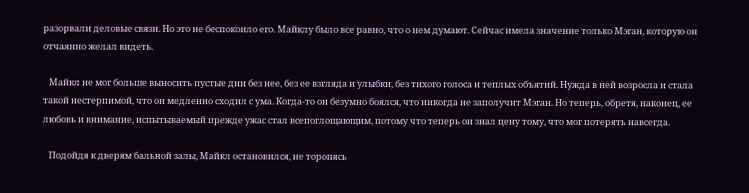разорвали деловые связи. Но это не беспокоило его. Майклу было все равно, что о нем думают. Сейчас имела значение только Мэган, которую он отчаянно желал видеть.

   Майкл не мог больше выносить пустые дни без нее, без ее взгляда и улыбки, без тихого голоса и теплых объятий. Нужда в ней возросла и стала такой нестерпимой, что он медленно сходил с ума. Когда-то он безумно боялся, что никогда не заполучит Мэган. Но теперь, обретя, наконец, ее любовь и внимание, испытываемый прежде ужас стал всепоглощающим, потому что теперь он знал цену тому, что мог потерять навсегда.

   Подойдя к дверям бальной залы, Майкл остановился, не торопясь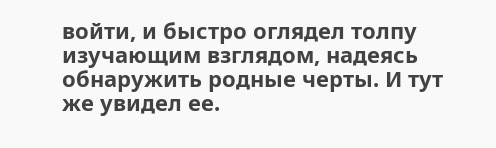войти, и быстро оглядел толпу изучающим взглядом, надеясь обнаружить родные черты. И тут же увидел ее.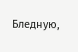Бледную,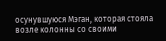осунувшуюся Мэган, которая стояла возле колонны со своими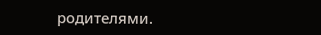родителями.